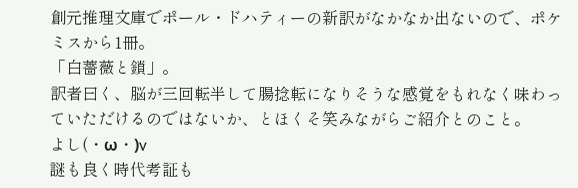創元推理文庫でポール・ドハティーの新訳がなかなか出ないので、ポケミスから1冊。
「白薔薇と鎖」。
訳者曰く、脳が三回転半して腸捻転になりそうな感覚をもれなく味わっていただけるのではないか、とほくそ笑みながらご紹介とのこと。
よし(・ω・)v
謎も良く時代考証も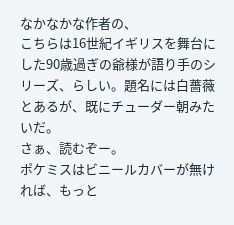なかなかな作者の、
こちらは16世紀イギリスを舞台にした90歳過ぎの爺様が語り手のシリーズ、らしい。題名には白薔薇とあるが、既にチューダー朝みたいだ。
さぁ、読むぞー。
ポケミスはビニールカバーが無ければ、もっと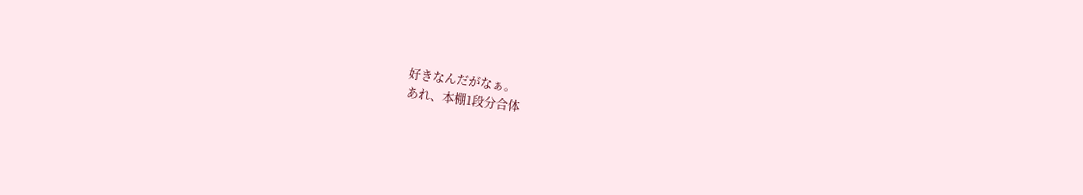好きなんだがなぁ。
あれ、本棚1段分合体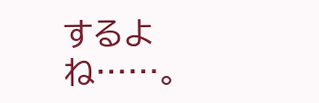するよね……。